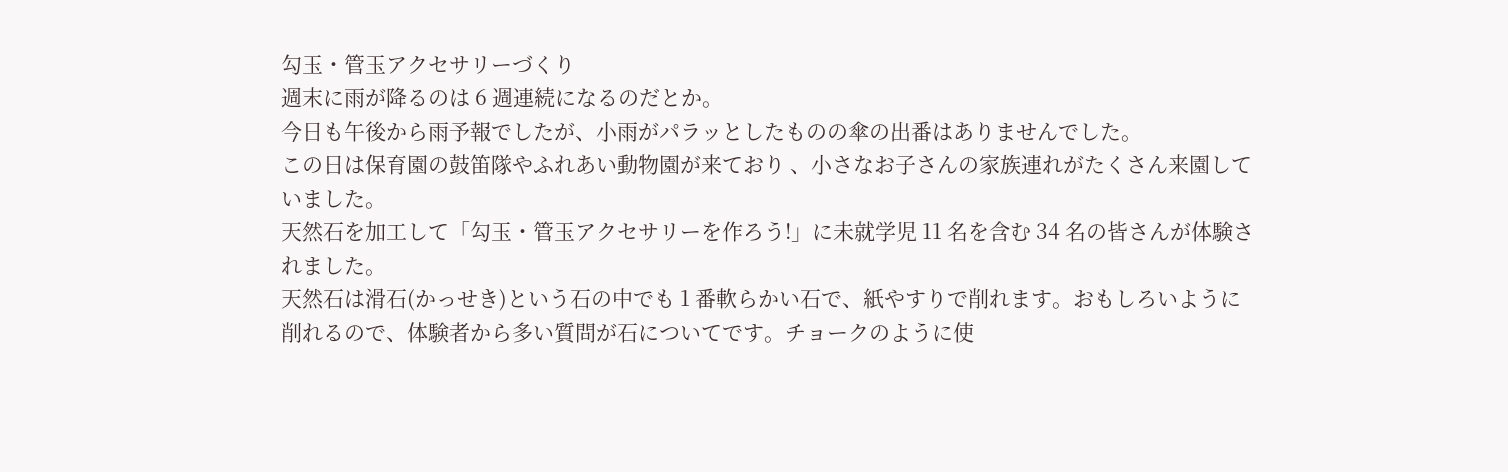勾玉・管玉アクセサリーづくり
週末に雨が降るのは 6 週連続になるのだとか。
今日も午後から雨予報でしたが、小雨がパラッとしたものの傘の出番はありませんでした。
この日は保育園の鼓笛隊やふれあい動物園が来ており 、小さなお子さんの家族連れがたくさん来園していました。
天然石を加工して「勾玉・管玉アクセサリーを作ろう!」に未就学児 11 名を含む 34 名の皆さんが体験されました。
天然石は滑石(かっせき)という石の中でも 1 番軟らかい石で、紙やすりで削れます。おもしろいように削れるので、体験者から多い質問が石についてです。チョークのように使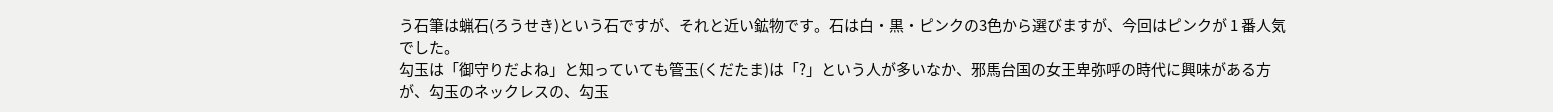う石筆は蝋石(ろうせき)という石ですが、それと近い鉱物です。石は白・黒・ピンクの3色から選びますが、今回はピンクが 1 番人気でした。
勾玉は「御守りだよね」と知っていても管玉(くだたま)は「?」という人が多いなか、邪馬台国の女王卑弥呼の時代に興味がある方が、勾玉のネックレスの、勾玉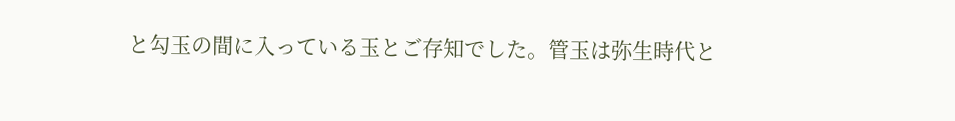と勾玉の間に入っている玉とご存知でした。管玉は弥生時代と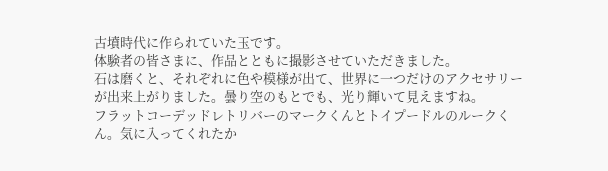古墳時代に作られていた玉です。
体験者の皆さまに、作品とともに撮影させていただきました。
石は磨くと、それぞれに色や模様が出て、世界に一つだけのアクセサリーが出来上がりました。曇り空のもとでも、光り輝いて見えますね。
フラットコーデッドレトリバーのマークくんとトイプードルのルークくん。気に入ってくれたか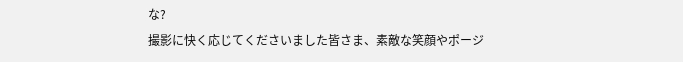な?
撮影に快く応じてくださいました皆さま、素敵な笑顔やポージ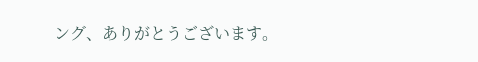ング、ありがとうございます。